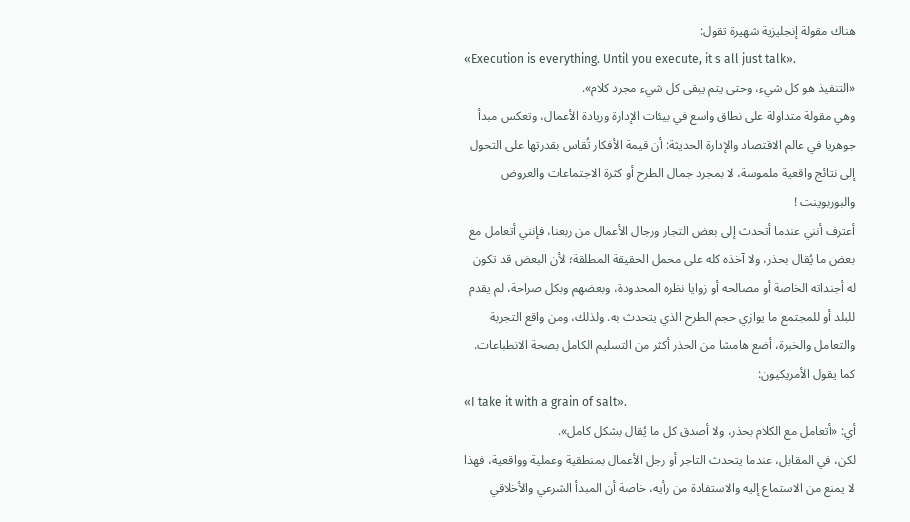هناك مقولة إنجليزية شهيرة تقول:
«Execution is everything. Until you execute, it s all just talk».
«التنفيذ هو كل شيء، وحتى يتم يبقى كل شيء مجرد كلام».
وهي مقولة متداولة على نطاق واسع في بيئات الإدارة وريادة الأعمال، وتعكس مبدأ جوهريا في عالم الاقتصاد والإدارة الحديثة: أن قيمة الأفكار تُقاس بقدرتها على التحول إلى نتائج واقعية ملموسة، لا بمجرد جمال الطرح أو كثرة الاجتماعات والعروض والبوربوينت !
أعترف أنني عندما أتحدث إلى بعض التجار ورجال الأعمال من ربعنا، فإنني أتعامل مع بعض ما يُقال بحذر، ولا آخذه كله على محمل الحقيقة المطلقة؛ لأن البعض قد تكون له أجنداته الخاصة أو مصالحه أو زوايا نظره المحدودة، وبعضهم وبكل صراحة، لم يقدم للبلد أو للمجتمع ما يوازي حجم الطرح الذي يتحدث به. ولذلك، ومن واقع التجربة والتعامل والخبرة، أضع هامشا من الحذر أكثر من التسليم الكامل بصحة الانطباعات.
كما يقول الأمريكيون:
«I take it with a grain of salt».
أي: «أتعامل مع الكلام بحذر، ولا أصدق كل ما يُقال بشكل كامل».
لكن، في المقابل، عندما يتحدث التاجر أو رجل الأعمال بمنطقية وعملية وواقعية، فهذا لا يمنع من الاستماع إليه والاستفادة من رأيه، خاصة أن المبدأ الشرعي والأخلاقي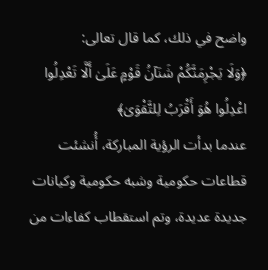واضح في ذلك، كما قال تعالى:
﴿وَلَا يَجْرِمَنَّكُمْ شَنَآنُ قَوْمٍ عَلَىٰ أَلَّا تَعْدِلُوا اعْدِلُوا هُوَ أَقْرَبُ لِلتَّقْوَىٰ﴾
عندما بدأت الرؤية المباركة، أُنشئت قطاعات حكومية وشبه حكومية وكيانات جديدة عديدة، وتم استقطاب كفاءات من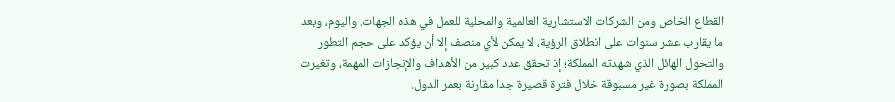القطاع الخاص ومن الشركات الاستشارية العالمية والمحلية للعمل في هذه الجهات. واليوم، وبعد ما يقارب عشر سنوات على انطلاق الرؤية، لا يمكن لأي منصف إلا أن يؤكد على حجم التطور والتحول الهائل الذي شهدته المملكة؛ إذ تحقق عدد كبير من الأهداف والإنجازات المهمة، وتغيرت المملكة بصورة غير مسبوقة خلال فترة قصيرة جدا مقارنة بعمر الدول.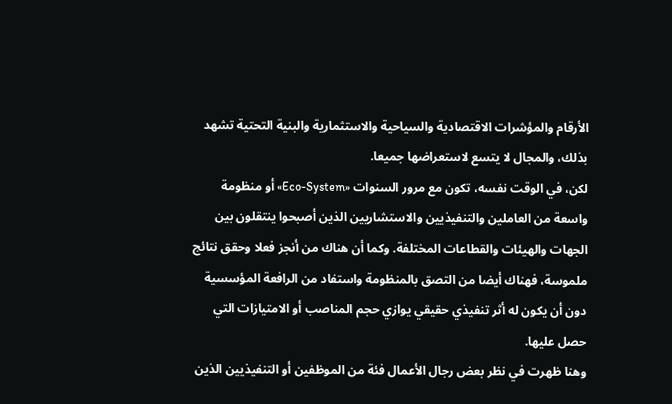الأرقام والمؤشرات الاقتصادية والسياحية والاستثمارية والبنية التحتية تشهد بذلك، والمجال لا يتسع لاستعراضها جميعا.
لكن، في الوقت نفسه، تكون مع مرور السنوات «Eco-System» أو منظومة واسعة من العاملين والتنفيذيين والاستشاريين الذين أصبحوا ينتقلون بين الجهات والهيئات والقطاعات المختلفة. وكما أن هناك من أنجز فعلا وحقق نتائج ملموسة، فهناك أيضا من التصق بالمنظومة واستفاد من الرافعة المؤسسية دون أن يكون له أثر تنفيذي حقيقي يوازي حجم المناصب أو الامتيازات التي حصل عليها.
وهنا ظهرت في نظر بعض رجال الأعمال فئة من الموظفين أو التنفيذيين الذين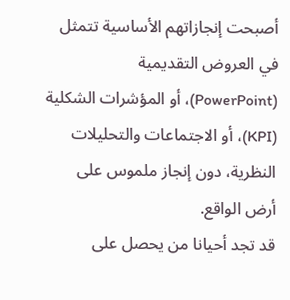أصبحت إنجازاتهم الأساسية تتمثل في العروض التقديمية (PowerPoint)، أو المؤشرات الشكلية (KPI)، أو الاجتماعات والتحليلات النظرية، دون إنجاز ملموس على أرض الواقع.
قد تجد أحيانا من يحصل على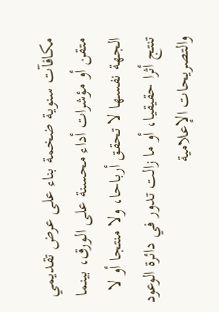مكافآت سنوية ضخمة بناء على عرض تقديمي متقن أو مؤشرات أداء محسنة على الورق، بينما الجهة نفسها لا تحقق أرباحا، ولا منتجا أو لا تنتج أثرا حقيقيا، أو ما زالت تدور في دائرة الوعود والتصريحات الإعلامية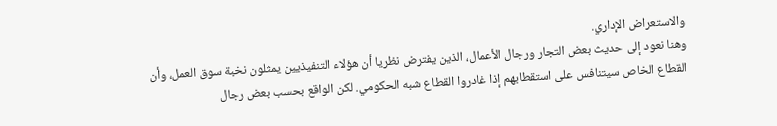والاستعراض الإداري.
وهنا نعود إلى حديث بعض التجار ورجال الأعمال، الذين يفترض نظريا أن هؤلاء التنفيذيين يمثلون نخبة سوق العمل، وأن القطاع الخاص سيتنافس على استقطابهم إذا غادروا القطاع شبه الحكومي. لكن الواقع بحسب بعض رجال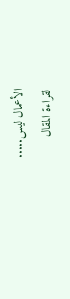الأعمال ليس.....
لقراءة المقال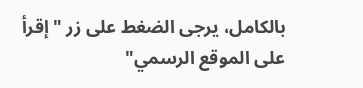بالكامل، يرجى الضغط على زر "إقرأ على الموقع الرسمي"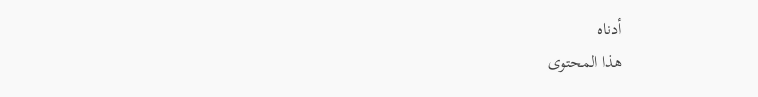أدناه
هذا المحتوى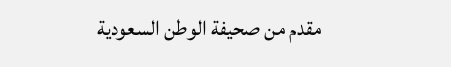مقدم من صحيفة الوطن السعودية